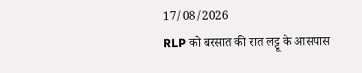17/08/2026
RLP को बरसात की रात लट्टू के आसपास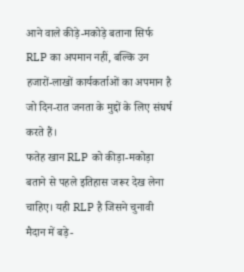आने वाले कीड़े-मकोड़े बताना सिर्फ RLP का अपमान नहीं, बल्कि उन हजारों-लाखों कार्यकर्ताओं का अपमान है जो दिन-रात जनता के मुद्दों के लिए संघर्ष करते हैं।
फतेह खान RLP को कीड़ा-मकोड़ा बताने से पहले इतिहास जरूर देख लेना चाहिए। यही RLP है जिसने चुनावी मैदान में बड़े-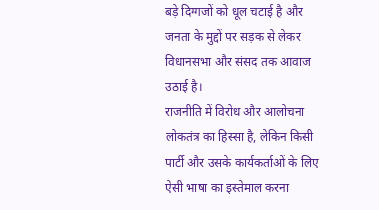बड़े दिग्गजों को धूल चटाई है और जनता के मुद्दों पर सड़क से लेकर विधानसभा और संसद तक आवाज उठाई है।
राजनीति में विरोध और आलोचना लोकतंत्र का हिस्सा है, लेकिन किसी पार्टी और उसके कार्यकर्ताओं के लिए ऐसी भाषा का इस्तेमाल करना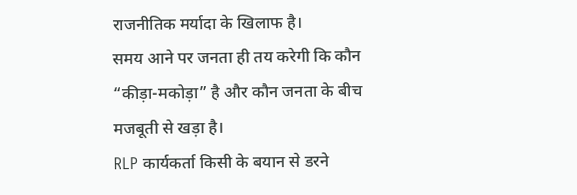राजनीतिक मर्यादा के खिलाफ है।
समय आने पर जनता ही तय करेगी कि कौन “कीड़ा-मकोड़ा” है और कौन जनता के बीच मजबूती से खड़ा है।
RLP कार्यकर्ता किसी के बयान से डरने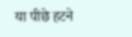या पीछे हटने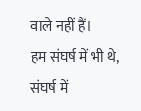वाले नहीं हैं।
हम संघर्ष में भी थे, संघर्ष में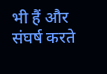भी हैं और संघर्ष करते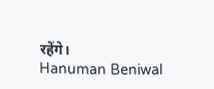रहेंगे।
Hanuman Beniwal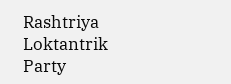Rashtriya Loktantrik Party